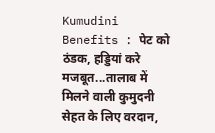Kumudini Benefits : पेट को ठंडक, हड्डियां करे मजबूत...तालाब में मिलने वाली कुमुदनी सेहत के लिए वरदान,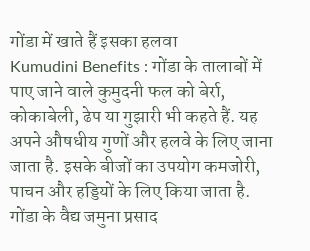गोंडा में खाते हैं इसका हलवा
Kumudini Benefits : गोंडा के तालाबों में पाए जाने वाले कुमुदनी फल को बेर्रा, कोकाबेली, ढेप या गुझारी भी कहते हैं. यह अपने औषधीय गुणों और हलवे के लिए जाना जाता है. इसके बीजों का उपयोग कमजोरी, पाचन और हड्डियों के लिए किया जाता है. गोंडा के वैद्य जमुना प्रसाद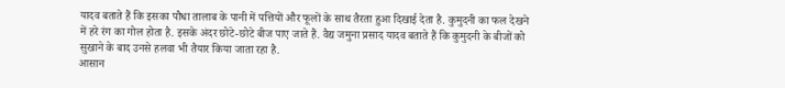यादव बताते हैं कि इसका पौधा तालाब के पानी में पत्तियों और फूलों के साथ तैरता हुआ दिखाई देता है. कुमुदनी का फल देखने में हरे रंग का गोल होता है. इसके अंदर छोटे-छोटे बीज पाए जाते हैं. वैद्य जमुना प्रसाद यादव बताते हैं कि कुमुदनी के बीजों को सुखाने के बाद उनसे हलवा भी तैयार किया जाता रहा है.
आसान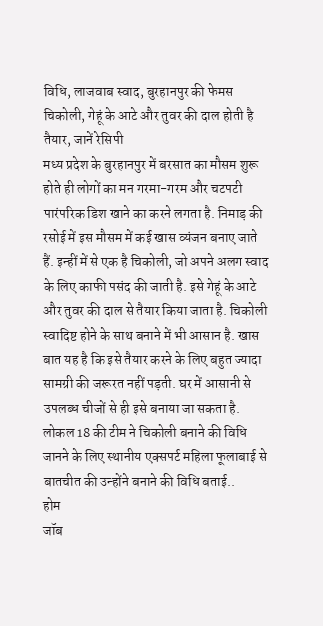विधि, लाजवाब स्वाद, बुरहानपुर की फेमस चिकोली, गेहूं के आटे और तुवर की दाल होती है तैयार, जानें रेसिपी
मध्य प्रदेश के बुरहानपुर में बरसात का मौसम शुरू होते ही लोगों का मन गरमा-गरम और चटपटी पारंपरिक डिश खाने का करने लगता है. निमाड़ की रसोई में इस मौसम में कई खास व्यंजन बनाए जाते हैं. इन्हीं में से एक है चिकोली, जो अपने अलग स्वाद के लिए काफी पसंद की जाती है. इसे गेहूं के आटे और तुवर की दाल से तैयार किया जाता है. चिकोली स्वादिष्ट होने के साथ बनाने में भी आसान है. खास बात यह है कि इसे तैयार करने के लिए बहुत ज्यादा सामग्री की जरूरत नहीं पड़ती. घर में आसानी से उपलब्ध चीजों से ही इसे बनाया जा सकता है. लोकल 18 की टीम ने चिकोली बनाने की विधि जानने के लिए स्थानीय एक्सपर्ट महिला फूलाबाई से बातचीत की उन्होंने बनाने की विधि बताई..
होम
जॉब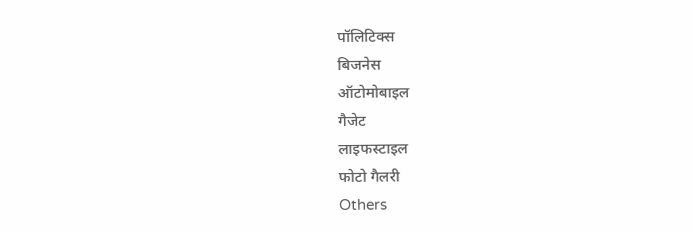पॉलिटिक्स
बिजनेस
ऑटोमोबाइल
गैजेट
लाइफस्टाइल
फोटो गैलरी
Others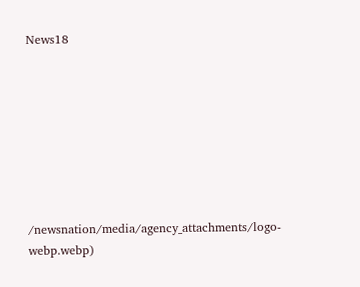News18








/newsnation/media/agency_attachments/logo-webp.webp)